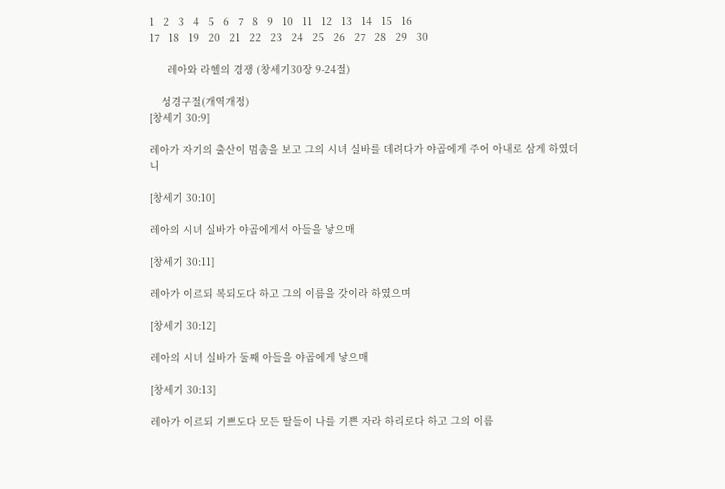1   2   3   4   5   6   7   8   9   10   11   12   13   14   15   16
17   18   19   20   21   22   23   24   25   26   27   28   29   30

      레아와 라헬의 경쟁 (창세기30장 9-24절)

    성경구절(개역개정)
[창세기 30:9]

레아가 자기의 출산이 멈춤을 보고 그의 시녀 실바를 데려다가 야곱에게 주어 아내로 삼게 하였더니

[창세기 30:10]

레아의 시녀 실바가 야곱에게서 아들을 낳으매

[창세기 30:11]

레아가 이르되 복되도다 하고 그의 이름을 갓이라 하였으며

[창세기 30:12]

레아의 시녀 실바가 둘째 아들을 야곱에게 낳으매

[창세기 30:13]

레아가 이르되 기쁘도다 모든 딸들이 나를 기쁜 자라 하리로다 하고 그의 이름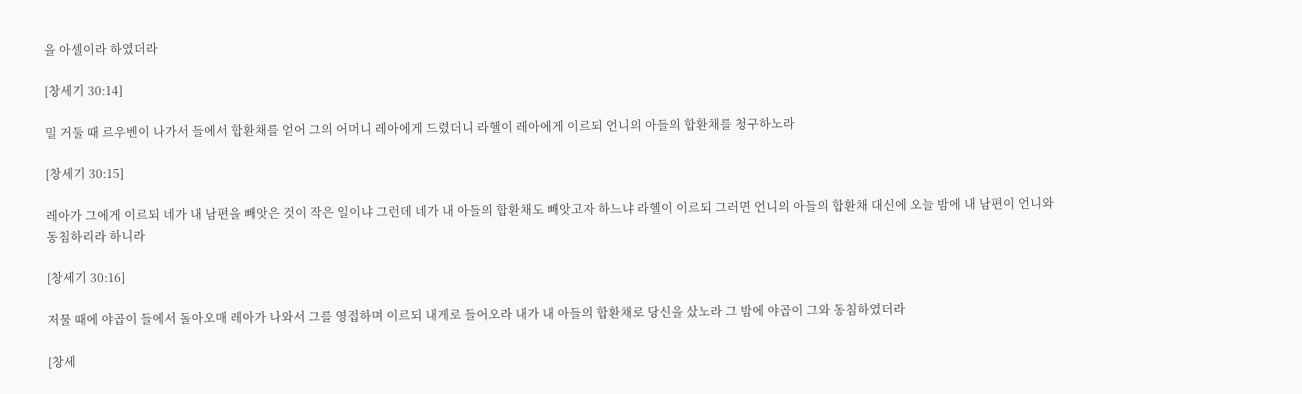을 아셀이라 하였더라

[창세기 30:14]

밀 거둘 때 르우벤이 나가서 들에서 합환채를 얻어 그의 어머니 레아에게 드렸더니 라헬이 레아에게 이르되 언니의 아들의 합환채를 청구하노라

[창세기 30:15]

레아가 그에게 이르되 네가 내 남편을 빼앗은 것이 작은 일이냐 그런데 네가 내 아들의 합환채도 빼앗고자 하느냐 라헬이 이르되 그러면 언니의 아들의 합환채 대신에 오늘 밤에 내 남편이 언니와 동침하리라 하니라

[창세기 30:16]

저물 때에 야곱이 들에서 돌아오매 레아가 나와서 그를 영접하며 이르되 내게로 들어오라 내가 내 아들의 합환채로 당신을 샀노라 그 밤에 야곱이 그와 동침하였더라

[창세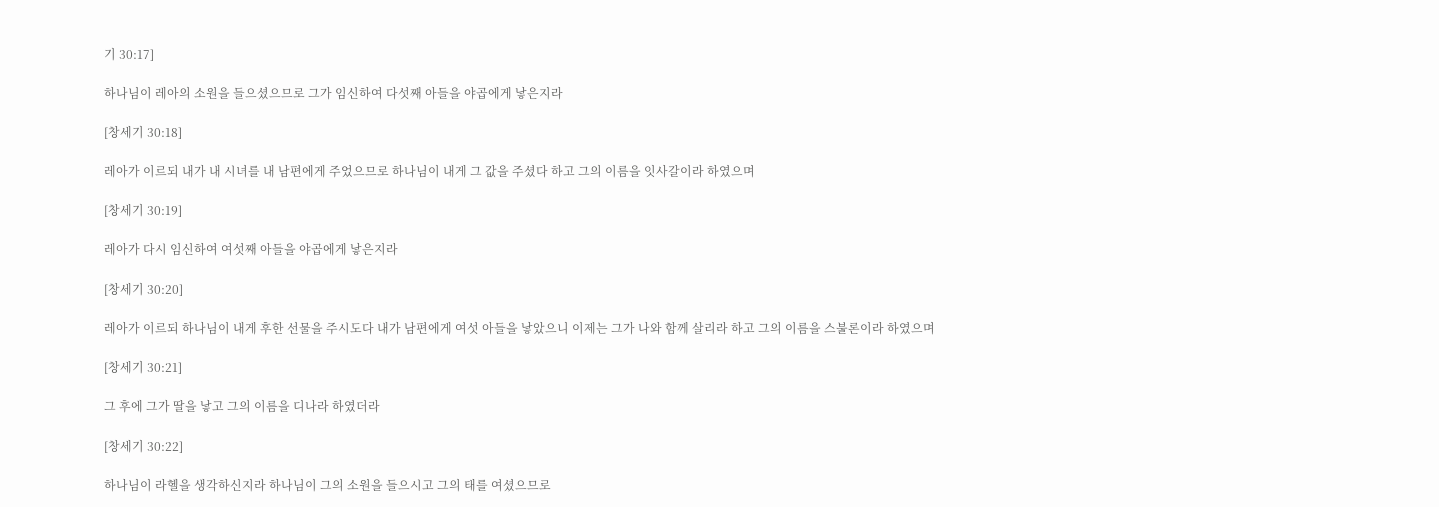기 30:17]

하나님이 레아의 소원을 들으셨으므로 그가 임신하여 다섯째 아들을 야곱에게 낳은지라

[창세기 30:18]

레아가 이르되 내가 내 시녀를 내 남편에게 주었으므로 하나님이 내게 그 값을 주셨다 하고 그의 이름을 잇사갈이라 하였으며

[창세기 30:19]

레아가 다시 임신하여 여섯째 아들을 야곱에게 낳은지라

[창세기 30:20]

레아가 이르되 하나님이 내게 후한 선물을 주시도다 내가 남편에게 여섯 아들을 낳았으니 이제는 그가 나와 함께 살리라 하고 그의 이름을 스불론이라 하였으며

[창세기 30:21]

그 후에 그가 딸을 낳고 그의 이름을 디나라 하였더라

[창세기 30:22]

하나님이 라헬을 생각하신지라 하나님이 그의 소원을 들으시고 그의 태를 여셨으므로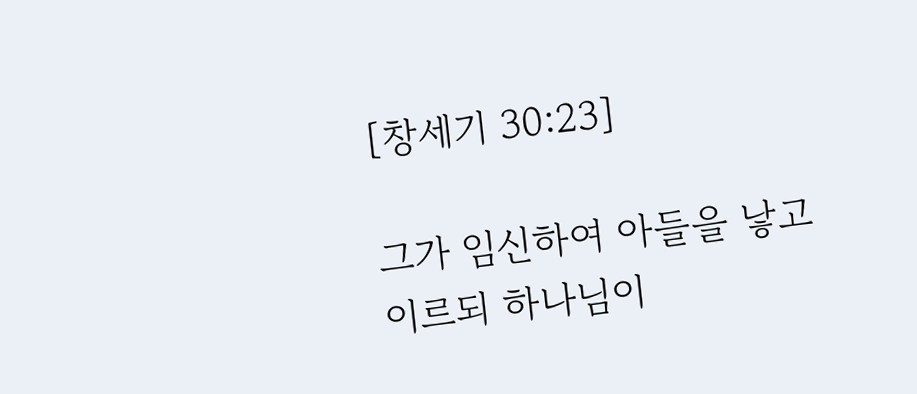[창세기 30:23]

그가 임신하여 아들을 낳고 이르되 하나님이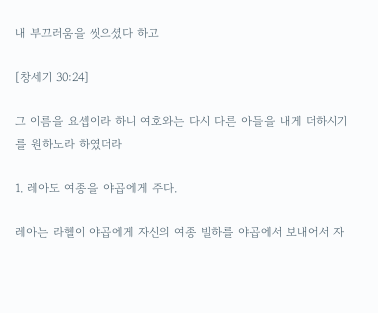내 부끄러움을 씻으셨다 하고

[창세기 30:24]

그 이름을 요셉이라 하니 여호와는 다시 다른 아들을 내게 더하시기를 원하노라 하였더라

1. 레아도 여종을 야곱에게 주다.

레아는 라헬이 야곱에게 자신의 여종 빌하를 야곱에서 보내어서 자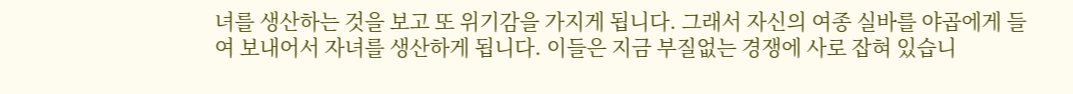녀를 생산하는 것을 보고 또 위기감을 가지게 됩니다. 그래서 자신의 여종 실바를 야곱에게 들여 보내어서 자녀를 생산하게 됩니다. 이들은 지금 부질없는 경쟁에 사로 잡혀 있습니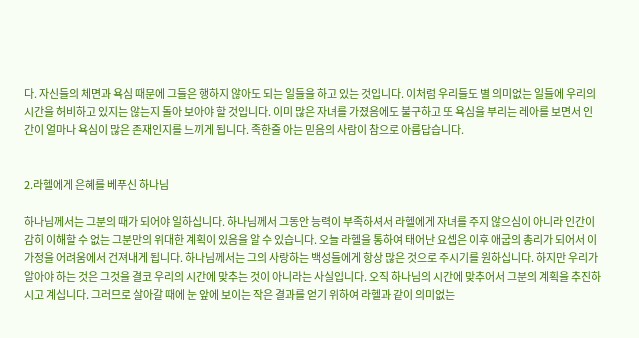다. 자신들의 체면과 욕심 때문에 그들은 행하지 않아도 되는 일들을 하고 있는 것입니다. 이처럼 우리들도 별 의미없는 일들에 우리의 시간을 허비하고 있지는 않는지 돌아 보아야 할 것입니다. 이미 많은 자녀를 가졌음에도 불구하고 또 욕심을 부리는 레아를 보면서 인간이 얼마나 욕심이 많은 존재인지를 느끼게 됩니다. 족한줄 아는 믿음의 사람이 참으로 아름답습니다.


2.라헬에게 은혜를 베푸신 하나님

하나님께서는 그분의 때가 되어야 일하십니다. 하나님께서 그동안 능력이 부족하셔서 라헬에게 자녀를 주지 않으심이 아니라 인간이 감히 이해할 수 없는 그분만의 위대한 계획이 있음을 알 수 있습니다. 오늘 라헬을 통하여 태어난 요셉은 이후 애굽의 총리가 되어서 이 가정을 어려움에서 건져내게 됩니다. 하나님께서는 그의 사랑하는 백성들에게 항상 많은 것으로 주시기를 원하십니다. 하지만 우리가 알아야 하는 것은 그것을 결코 우리의 시간에 맞추는 것이 아니라는 사실입니다. 오직 하나님의 시간에 맞추어서 그분의 계획을 추진하시고 계십니다. 그러므로 살아갈 때에 눈 앞에 보이는 작은 결과를 얻기 위하여 라헬과 같이 의미없는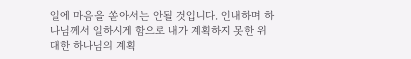일에 마음을 쏟아서는 안될 것입니다. 인내하며 하나님께서 일하시게 함으로 내가 계획하지 못한 위대한 하나님의 계획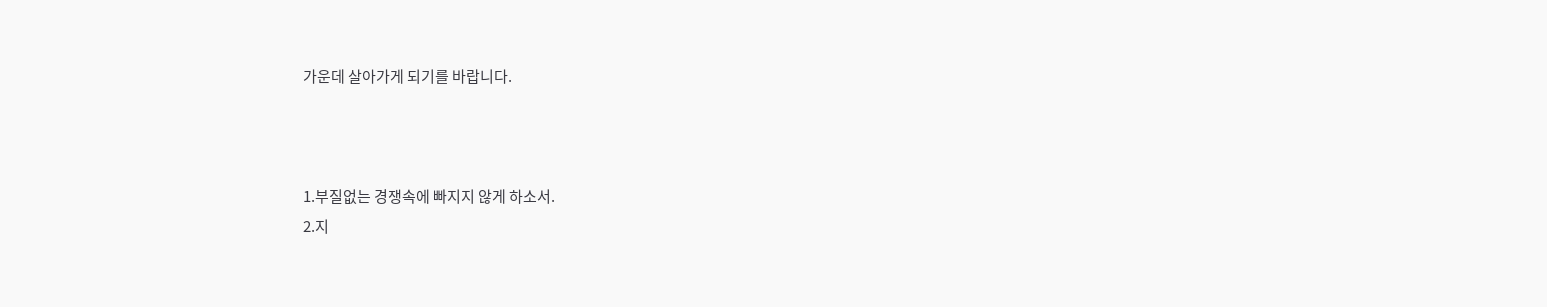가운데 살아가게 되기를 바랍니다.



1.부질없는 경쟁속에 빠지지 않게 하소서.
2.지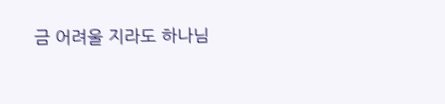금 어려울 지라도 하나님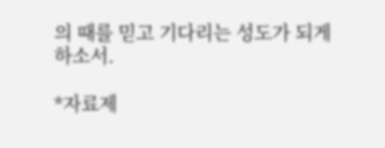의 때를 믿고 기다리는 성도가 되게 하소서.

*자료제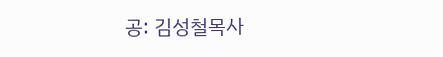공: 김성철목사